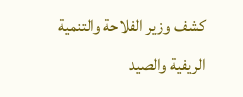كشف وزير الفلاحة والتنمية الريفية والصيد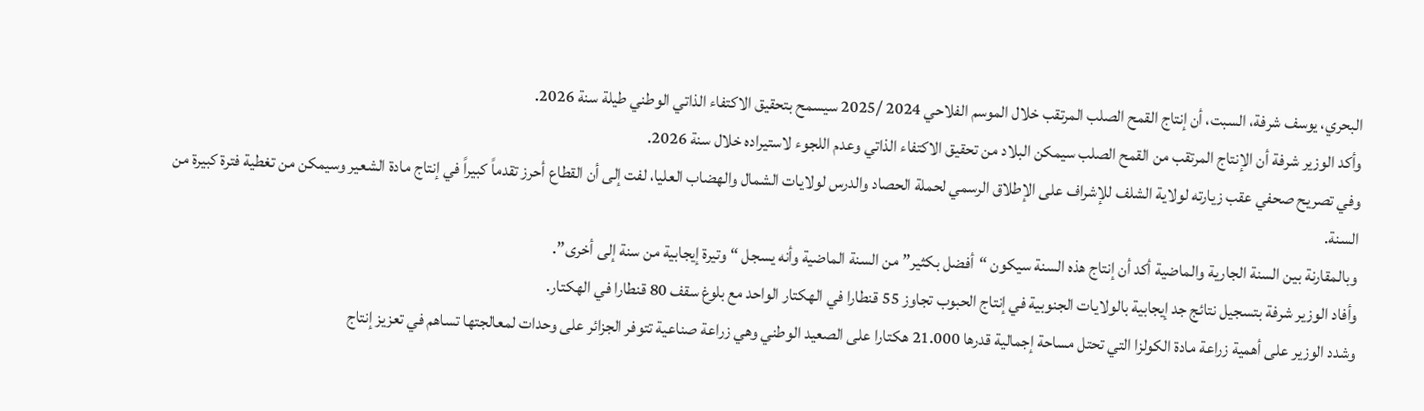البحري، يوسف شرفة، السبت، أن إنتاج القمح الصلب المرتقب خلال الموسم الفلاحي 2024 /2025 سيسمح بتحقيق الاكتفاء الذاتي الوطني طيلة سنة 2026.
وأكد الوزير شرفة أن الإنتاج المرتقب من القمح الصلب سيمكن البلاد من تحقيق الاكتفاء الذاتي وعدم اللجوء لاستيراده خلال سنة 2026.
وفي تصريح صحفي عقب زيارته لولاية الشلف للإشراف على الإطلاق الرسمي لحملة الحصاد والدرس لولايات الشمال والهضاب العليا، لفت إلى أن القطاع أحرز تقدماً كبيراً في إنتاج مادة الشعير وسيمكن من تغطية فترة كبيرة من السنة.
وبالمقارنة بين السنة الجارية والماضية أكد أن إنتاج هذه السنة سيكون “أفضل بكثير” من السنة الماضية وأنه يسجل “وتيرة إيجابية من سنة إلى أخرى”.
وأفاد الوزير شرفة بتسجيل نتائج جد إيجابية بالولايات الجنوبية في إنتاج الحبوب تجاوز 55 قنطارا في الهكتار الواحد مع بلوغ سقف 80 قنطارا في الهكتار.
وشدد الوزير على أهمية زراعة مادة الكولزا التي تحتل مساحة إجمالية قدرها 21.000 هكتارا على الصعيد الوطني وهي زراعة صناعية تتوفر الجزائر على وحدات لمعالجتها تساهم في تعزيز إنتاج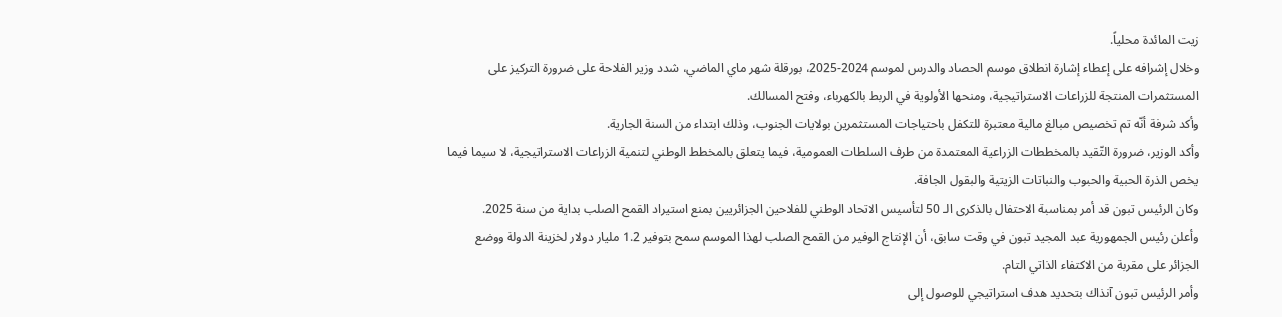زيت المائدة محلياً.
وخلال إشرافه على إعطاء إشارة انطلاق موسم الحصاد والدرس لموسم 2024-2025، بورقلة شهر ماي الماضي، شدد وزير الفلاحة على ضرورة التركيز على المستثمرات المنتجة للزراعات الاستراتيجية، ومنحها الأولوية في الربط بالكهرباء، وفتح المسالك.
وأكد شرفة أنّه تم تخصيص مبالغ مالية معتبرة للتكفل باحتياجات المستثمرين بولايات الجنوب، وذلك ابتداء من السنة الجارية.
وأكد الوزير، ضرورة التّقيد بالمخططات الزراعية المعتمدة من طرف السلطات العمومية، فيما يتعلق بالمخطط الوطني لتنمية الزراعات الاستراتيجية، لا سيما فيما يخص الذرة الحبية والحبوب والنباتات الزيتية والبقول الجافة.
وكان الرئيس تبون قد أمر بمناسبة الاحتفال بالذكرى الـ 50 لتأسيس الاتحاد الوطني للفلاحين الجزائريين بمنع استيراد القمح الصلب بداية من سنة 2025.
وأعلن رئيس الجمهورية عبد المجيد تبون في وقت سابق، أن الإنتاج الوفير من القمح الصلب لهذا الموسم سمح بتوفير 1.2 مليار دولار لخزينة الدولة ووضع الجزائر على مقربة من الاكتفاء الذاتي التام.
وأمر الرئيس تبون آنذاك بتحديد هدف استراتيجي للوصول إلى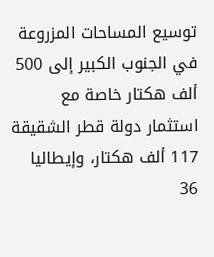توسيع المساحات المزروعة في الجنوب الكبير إلى 500 ألف هكتار خاصة مع استثمار دولة قطر الشقيقة 117 ألف هكتار، وإيطاليا 36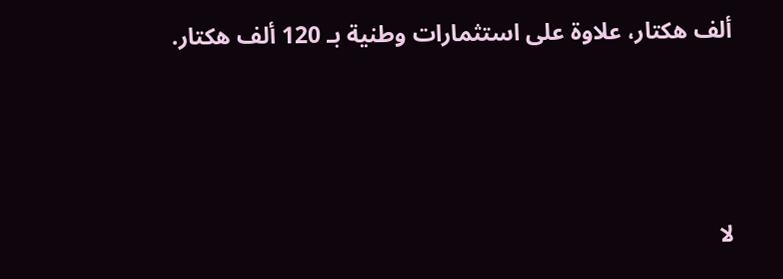ألف هكتار، علاوة على استثمارات وطنية بـ 120 ألف هكتار.



لا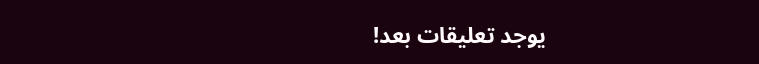يوجد تعليقات بعد!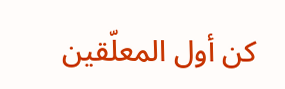كن أول المعلّقين